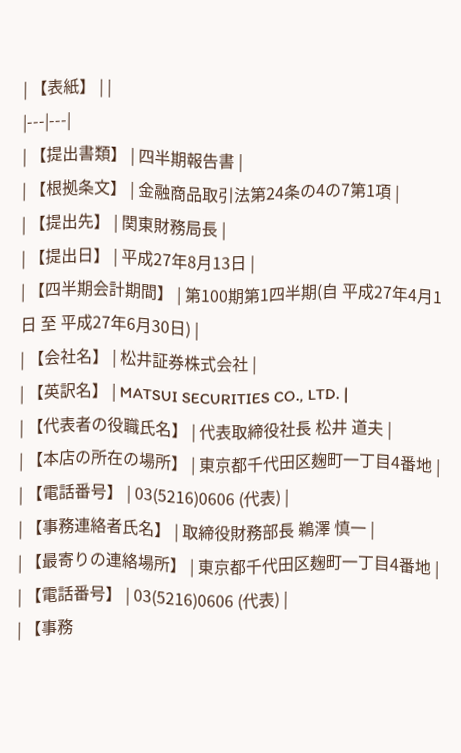| 【表紙】 | |
|---|---|
| 【提出書類】 | 四半期報告書 |
| 【根拠条文】 | 金融商品取引法第24条の4の7第1項 |
| 【提出先】 | 関東財務局長 |
| 【提出日】 | 平成27年8月13日 |
| 【四半期会計期間】 | 第100期第1四半期(自 平成27年4月1日 至 平成27年6月30日) |
| 【会社名】 | 松井証券株式会社 |
| 【英訳名】 | MATSUI SECURITIES CO., LTD. |
| 【代表者の役職氏名】 | 代表取締役社長 松井 道夫 |
| 【本店の所在の場所】 | 東京都千代田区麹町一丁目4番地 |
| 【電話番号】 | 03(5216)0606 (代表) |
| 【事務連絡者氏名】 | 取締役財務部長 鵜澤 慎一 |
| 【最寄りの連絡場所】 | 東京都千代田区麹町一丁目4番地 |
| 【電話番号】 | 03(5216)0606 (代表) |
| 【事務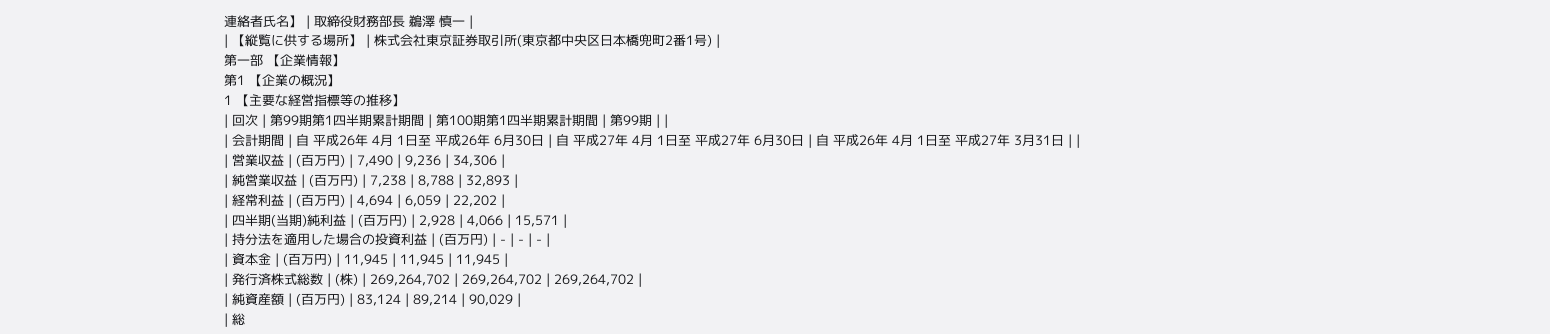連絡者氏名】 | 取締役財務部長 鵜澤 慎一 |
| 【縦覧に供する場所】 | 株式会社東京証券取引所(東京都中央区日本橋兜町2番1号) |
第一部 【企業情報】
第1 【企業の概況】
1 【主要な経営指標等の推移】
| 回次 | 第99期第1四半期累計期間 | 第100期第1四半期累計期間 | 第99期 | |
| 会計期間 | 自 平成26年 4月 1日至 平成26年 6月30日 | 自 平成27年 4月 1日至 平成27年 6月30日 | 自 平成26年 4月 1日至 平成27年 3月31日 | |
| 営業収益 | (百万円) | 7,490 | 9,236 | 34,306 |
| 純営業収益 | (百万円) | 7,238 | 8,788 | 32,893 |
| 経常利益 | (百万円) | 4,694 | 6,059 | 22,202 |
| 四半期(当期)純利益 | (百万円) | 2,928 | 4,066 | 15,571 |
| 持分法を適用した場合の投資利益 | (百万円) | - | - | - |
| 資本金 | (百万円) | 11,945 | 11,945 | 11,945 |
| 発行済株式総数 | (株) | 269,264,702 | 269,264,702 | 269,264,702 |
| 純資産額 | (百万円) | 83,124 | 89,214 | 90,029 |
| 総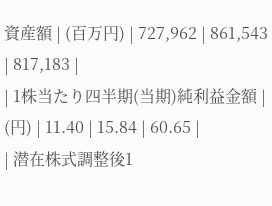資産額 | (百万円) | 727,962 | 861,543 | 817,183 |
| 1株当たり四半期(当期)純利益金額 | (円) | 11.40 | 15.84 | 60.65 |
| 潜在株式調整後1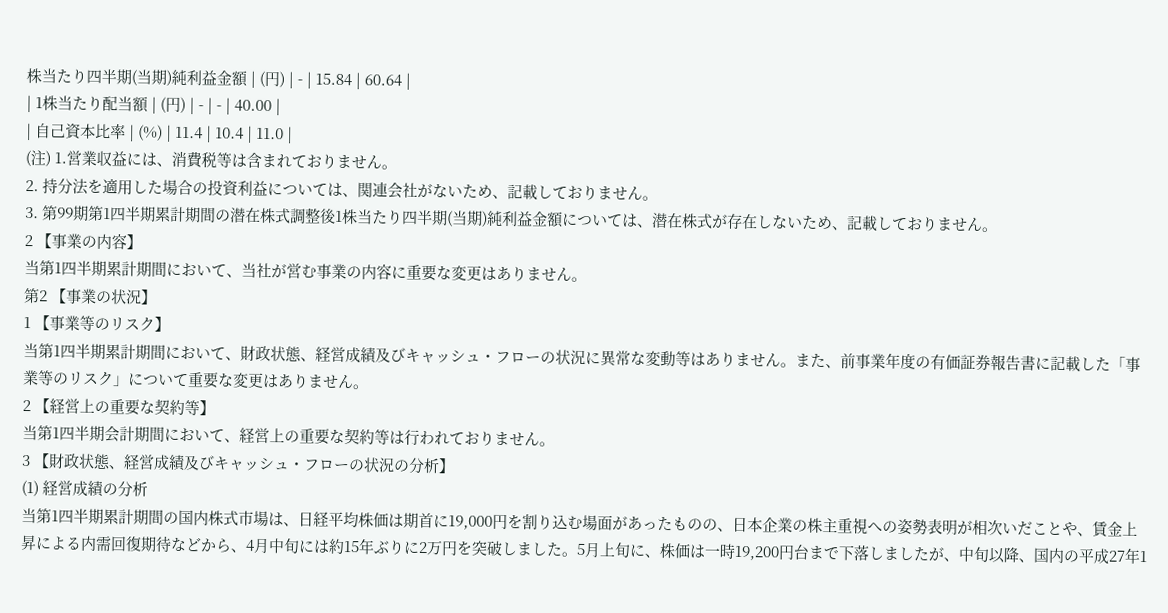株当たり四半期(当期)純利益金額 | (円) | - | 15.84 | 60.64 |
| 1株当たり配当額 | (円) | - | - | 40.00 |
| 自己資本比率 | (%) | 11.4 | 10.4 | 11.0 |
(注) 1.営業収益には、消費税等は含まれておりません。
2. 持分法を適用した場合の投資利益については、関連会社がないため、記載しておりません。
3. 第99期第1四半期累計期間の潜在株式調整後1株当たり四半期(当期)純利益金額については、潜在株式が存在しないため、記載しておりません。
2 【事業の内容】
当第1四半期累計期間において、当社が営む事業の内容に重要な変更はありません。
第2 【事業の状況】
1 【事業等のリスク】
当第1四半期累計期間において、財政状態、経営成績及びキャッシュ・フローの状況に異常な変動等はありません。また、前事業年度の有価証券報告書に記載した「事業等のリスク」について重要な変更はありません。
2 【経営上の重要な契約等】
当第1四半期会計期間において、経営上の重要な契約等は行われておりません。
3 【財政状態、経営成績及びキャッシュ・フローの状況の分析】
(1) 経営成績の分析
当第1四半期累計期間の国内株式市場は、日経平均株価は期首に19,000円を割り込む場面があったものの、日本企業の株主重視への姿勢表明が相次いだことや、賃金上昇による内需回復期待などから、4月中旬には約15年ぶりに2万円を突破しました。5月上旬に、株価は一時19,200円台まで下落しましたが、中旬以降、国内の平成27年1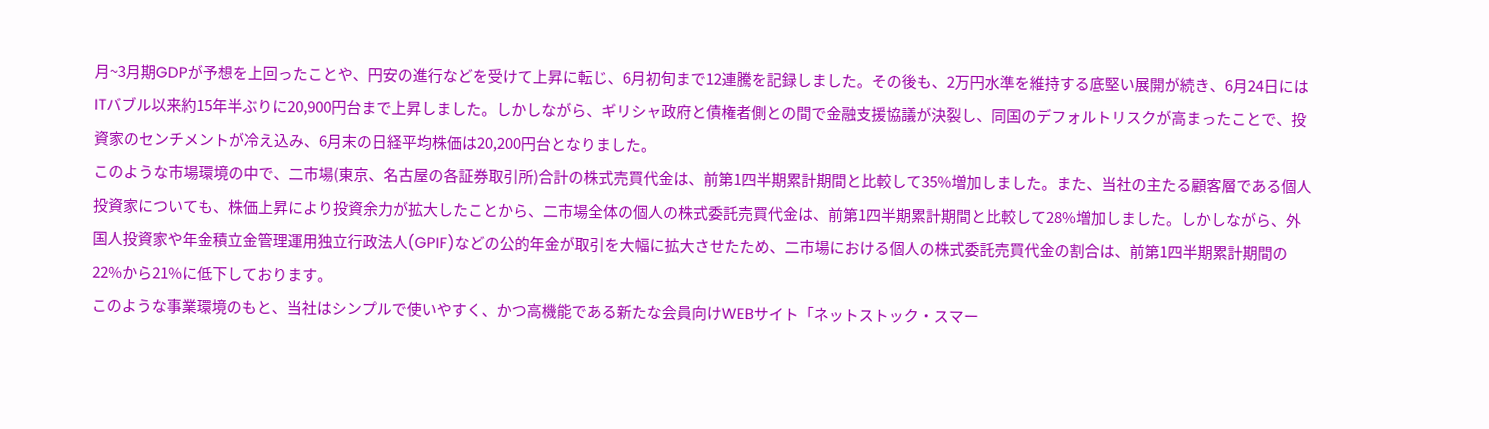月~3月期GDPが予想を上回ったことや、円安の進行などを受けて上昇に転じ、6月初旬まで12連騰を記録しました。その後も、2万円水準を維持する底堅い展開が続き、6月24日にはITバブル以来約15年半ぶりに20,900円台まで上昇しました。しかしながら、ギリシャ政府と債権者側との間で金融支援協議が決裂し、同国のデフォルトリスクが高まったことで、投資家のセンチメントが冷え込み、6月末の日経平均株価は20,200円台となりました。
このような市場環境の中で、二市場(東京、名古屋の各証券取引所)合計の株式売買代金は、前第1四半期累計期間と比較して35%増加しました。また、当社の主たる顧客層である個人投資家についても、株価上昇により投資余力が拡大したことから、二市場全体の個人の株式委託売買代金は、前第1四半期累計期間と比較して28%増加しました。しかしながら、外国人投資家や年金積立金管理運用独立行政法人(GPIF)などの公的年金が取引を大幅に拡大させたため、二市場における個人の株式委託売買代金の割合は、前第1四半期累計期間の22%から21%に低下しております。
このような事業環境のもと、当社はシンプルで使いやすく、かつ高機能である新たな会員向けWEBサイト「ネットストック・スマー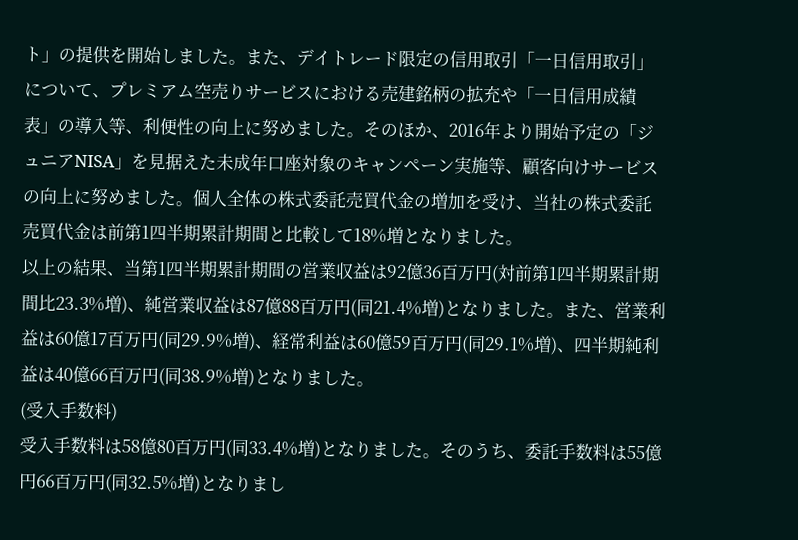ト」の提供を開始しました。また、デイトレード限定の信用取引「一日信用取引」について、プレミアム空売りサービスにおける売建銘柄の拡充や「一日信用成績表」の導入等、利便性の向上に努めました。そのほか、2016年より開始予定の「ジュニアNISA」を見据えた未成年口座対象のキャンペーン実施等、顧客向けサービスの向上に努めました。個人全体の株式委託売買代金の増加を受け、当社の株式委託売買代金は前第1四半期累計期間と比較して18%増となりました。
以上の結果、当第1四半期累計期間の営業収益は92億36百万円(対前第1四半期累計期間比23.3%増)、純営業収益は87億88百万円(同21.4%増)となりました。また、営業利益は60億17百万円(同29.9%増)、経常利益は60億59百万円(同29.1%増)、四半期純利益は40億66百万円(同38.9%増)となりました。
(受入手数料)
受入手数料は58億80百万円(同33.4%増)となりました。そのうち、委託手数料は55億円66百万円(同32.5%増)となりまし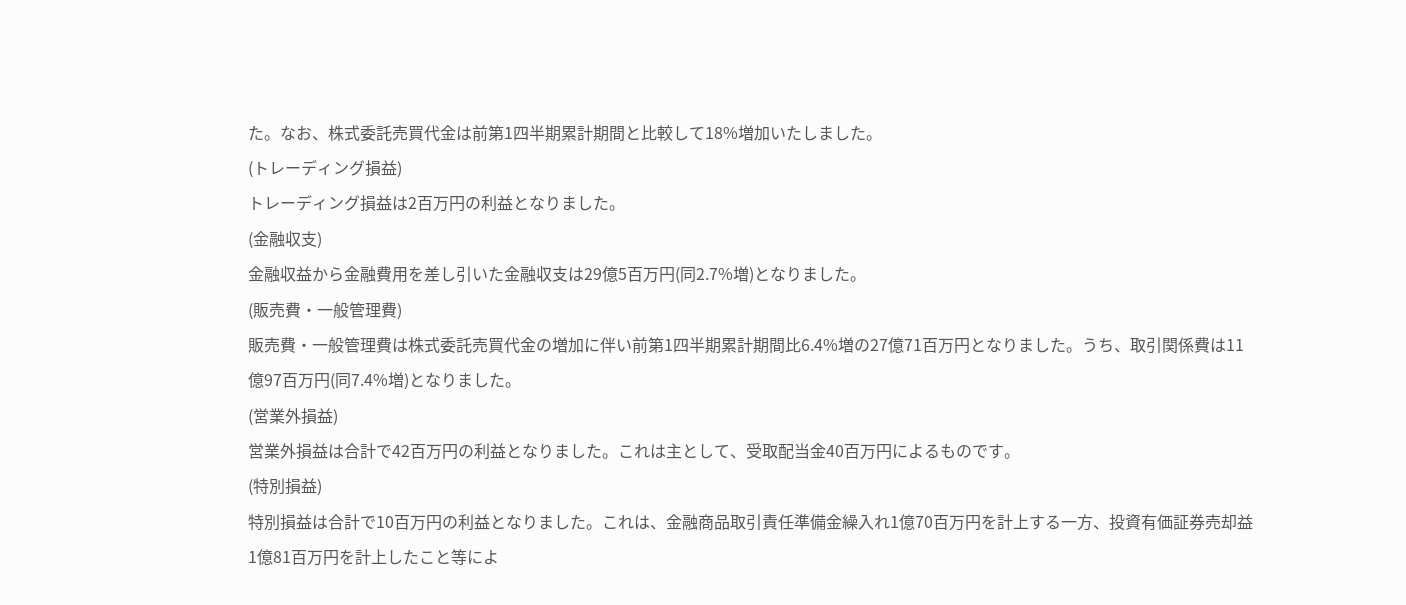た。なお、株式委託売買代金は前第1四半期累計期間と比較して18%増加いたしました。
(トレーディング損益)
トレーディング損益は2百万円の利益となりました。
(金融収支)
金融収益から金融費用を差し引いた金融収支は29億5百万円(同2.7%増)となりました。
(販売費・一般管理費)
販売費・一般管理費は株式委託売買代金の増加に伴い前第1四半期累計期間比6.4%増の27億71百万円となりました。うち、取引関係費は11億97百万円(同7.4%増)となりました。
(営業外損益)
営業外損益は合計で42百万円の利益となりました。これは主として、受取配当金40百万円によるものです。
(特別損益)
特別損益は合計で10百万円の利益となりました。これは、金融商品取引責任準備金繰入れ1億70百万円を計上する一方、投資有価証券売却益1億81百万円を計上したこと等によ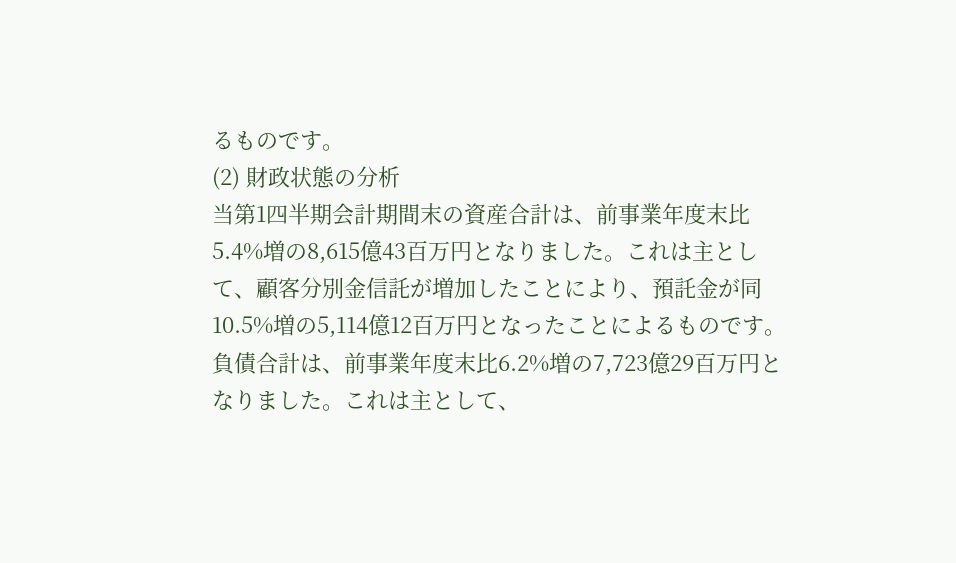るものです。
(2) 財政状態の分析
当第1四半期会計期間末の資産合計は、前事業年度末比5.4%増の8,615億43百万円となりました。これは主として、顧客分別金信託が増加したことにより、預託金が同10.5%増の5,114億12百万円となったことによるものです。
負債合計は、前事業年度末比6.2%増の7,723億29百万円となりました。これは主として、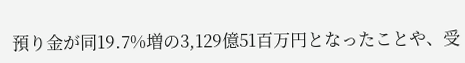預り金が同19.7%増の3,129億51百万円となったことや、受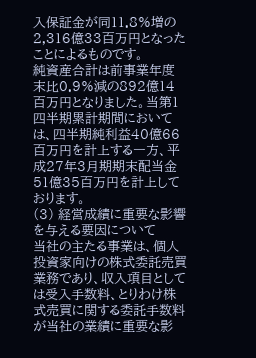入保証金が同11.8%増の2,316億33百万円となったことによるものです。
純資産合計は前事業年度末比0.9%減の892億14百万円となりました。当第1四半期累計期間においては、四半期純利益40億66百万円を計上する一方、平成27年3月期期末配当金51億35百万円を計上しております。
(3) 経営成績に重要な影響を与える要因について
当社の主たる事業は、個人投資家向けの株式委託売買業務であり、収入項目としては受入手数料、とりわけ株式売買に関する委託手数料が当社の業績に重要な影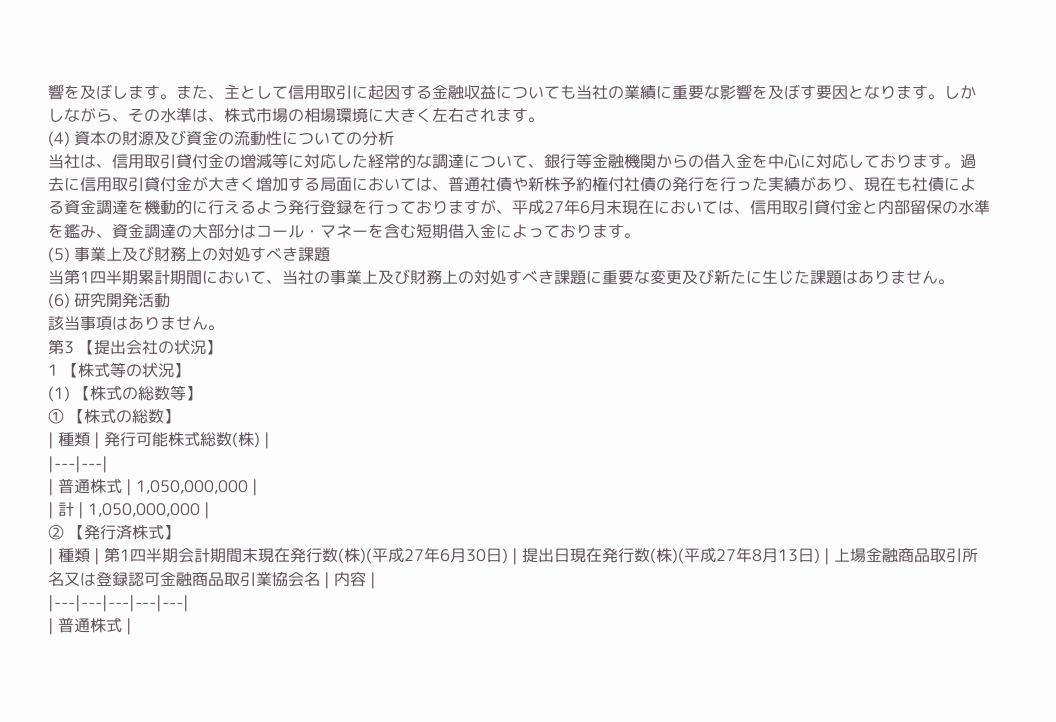響を及ぼします。また、主として信用取引に起因する金融収益についても当社の業績に重要な影響を及ぼす要因となります。しかしながら、その水準は、株式市場の相場環境に大きく左右されます。
(4) 資本の財源及び資金の流動性についての分析
当社は、信用取引貸付金の増減等に対応した経常的な調達について、銀行等金融機関からの借入金を中心に対応しております。過去に信用取引貸付金が大きく増加する局面においては、普通社債や新株予約権付社債の発行を行った実績があり、現在も社債による資金調達を機動的に行えるよう発行登録を行っておりますが、平成27年6月末現在においては、信用取引貸付金と内部留保の水準を鑑み、資金調達の大部分はコール・マネーを含む短期借入金によっております。
(5) 事業上及び財務上の対処すべき課題
当第1四半期累計期間において、当社の事業上及び財務上の対処すべき課題に重要な変更及び新たに生じた課題はありません。
(6) 研究開発活動
該当事項はありません。
第3 【提出会社の状況】
1 【株式等の状況】
(1) 【株式の総数等】
① 【株式の総数】
| 種類 | 発行可能株式総数(株) |
|---|---|
| 普通株式 | 1,050,000,000 |
| 計 | 1,050,000,000 |
② 【発行済株式】
| 種類 | 第1四半期会計期間末現在発行数(株)(平成27年6月30日) | 提出日現在発行数(株)(平成27年8月13日) | 上場金融商品取引所名又は登録認可金融商品取引業協会名 | 内容 |
|---|---|---|---|---|
| 普通株式 |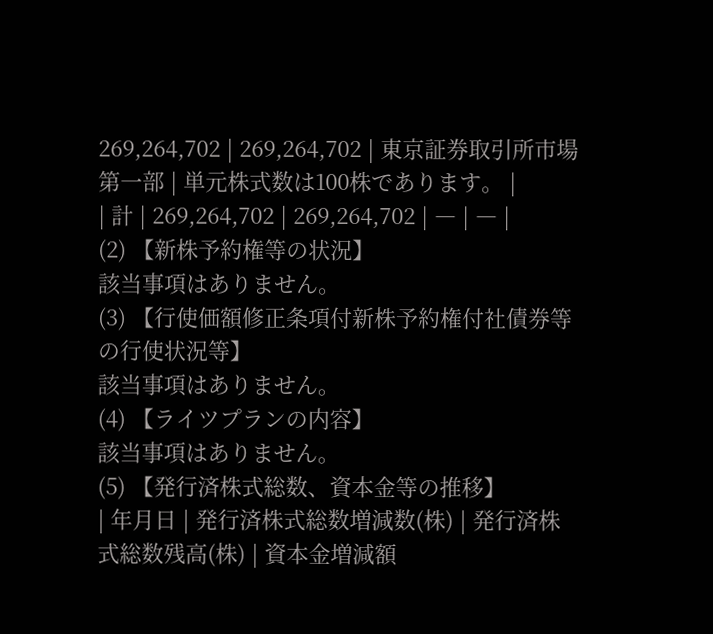269,264,702 | 269,264,702 | 東京証券取引所市場第一部 | 単元株式数は100株であります。 |
| 計 | 269,264,702 | 269,264,702 | ― | ― |
(2) 【新株予約権等の状況】
該当事項はありません。
(3) 【行使価額修正条項付新株予約権付社債券等の行使状況等】
該当事項はありません。
(4) 【ライツプランの内容】
該当事項はありません。
(5) 【発行済株式総数、資本金等の推移】
| 年月日 | 発行済株式総数増減数(株) | 発行済株式総数残高(株) | 資本金増減額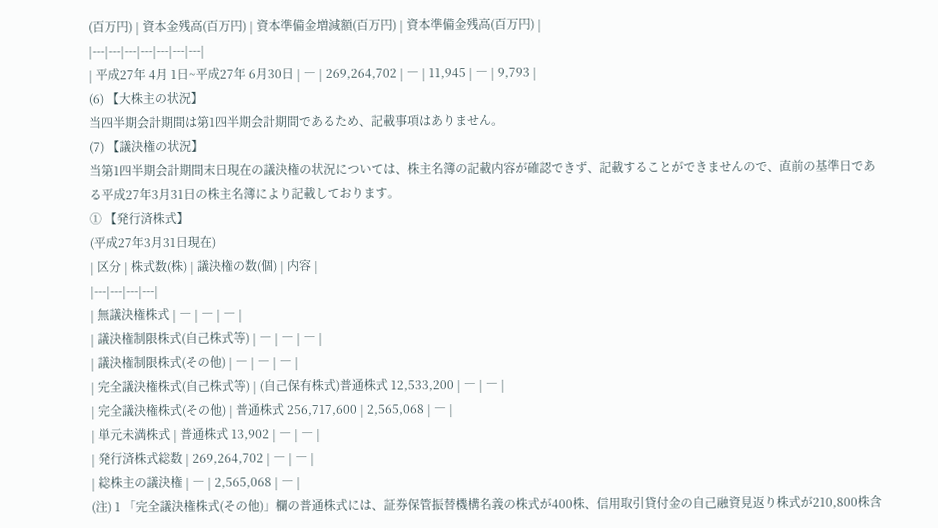(百万円) | 資本金残高(百万円) | 資本準備金増減額(百万円) | 資本準備金残高(百万円) |
|---|---|---|---|---|---|---|
| 平成27年 4月 1日~平成27年 6月30日 | ― | 269,264,702 | ― | 11,945 | ― | 9,793 |
(6) 【大株主の状況】
当四半期会計期間は第1四半期会計期間であるため、記載事項はありません。
(7) 【議決権の状況】
当第1四半期会計期間末日現在の議決権の状況については、株主名簿の記載内容が確認できず、記載することができませんので、直前の基準日である平成27年3月31日の株主名簿により記載しております。
① 【発行済株式】
(平成27年3月31日現在)
| 区分 | 株式数(株) | 議決権の数(個) | 内容 |
|---|---|---|---|
| 無議決権株式 | ― | ― | ― |
| 議決権制限株式(自己株式等) | ― | ― | ― |
| 議決権制限株式(その他) | ― | ― | ― |
| 完全議決権株式(自己株式等) | (自己保有株式)普通株式 12,533,200 | ― | ― |
| 完全議決権株式(その他) | 普通株式 256,717,600 | 2,565,068 | ― |
| 単元未満株式 | 普通株式 13,902 | ― | ― |
| 発行済株式総数 | 269,264,702 | ― | ― |
| 総株主の議決権 | ― | 2,565,068 | ― |
(注) 1 「完全議決権株式(その他)」欄の普通株式には、証券保管振替機構名義の株式が400株、信用取引貸付金の自己融資見返り株式が210,800株含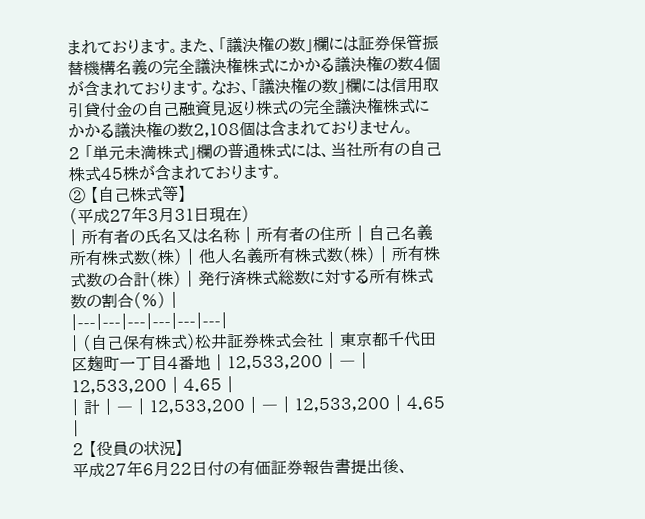まれております。また、「議決権の数」欄には証券保管振替機構名義の完全議決権株式にかかる議決権の数4個が含まれております。なお、「議決権の数」欄には信用取引貸付金の自己融資見返り株式の完全議決権株式にかかる議決権の数2,108個は含まれておりません。
2 「単元未満株式」欄の普通株式には、当社所有の自己株式45株が含まれております。
② 【自己株式等】
(平成27年3月31日現在)
| 所有者の氏名又は名称 | 所有者の住所 | 自己名義所有株式数(株) | 他人名義所有株式数(株) | 所有株式数の合計(株) | 発行済株式総数に対する所有株式数の割合(%) |
|---|---|---|---|---|---|
| (自己保有株式)松井証券株式会社 | 東京都千代田区麹町一丁目4番地 | 12,533,200 | ― | 12,533,200 | 4.65 |
| 計 | ― | 12,533,200 | ― | 12,533,200 | 4.65 |
2 【役員の状況】
平成27年6月22日付の有価証券報告書提出後、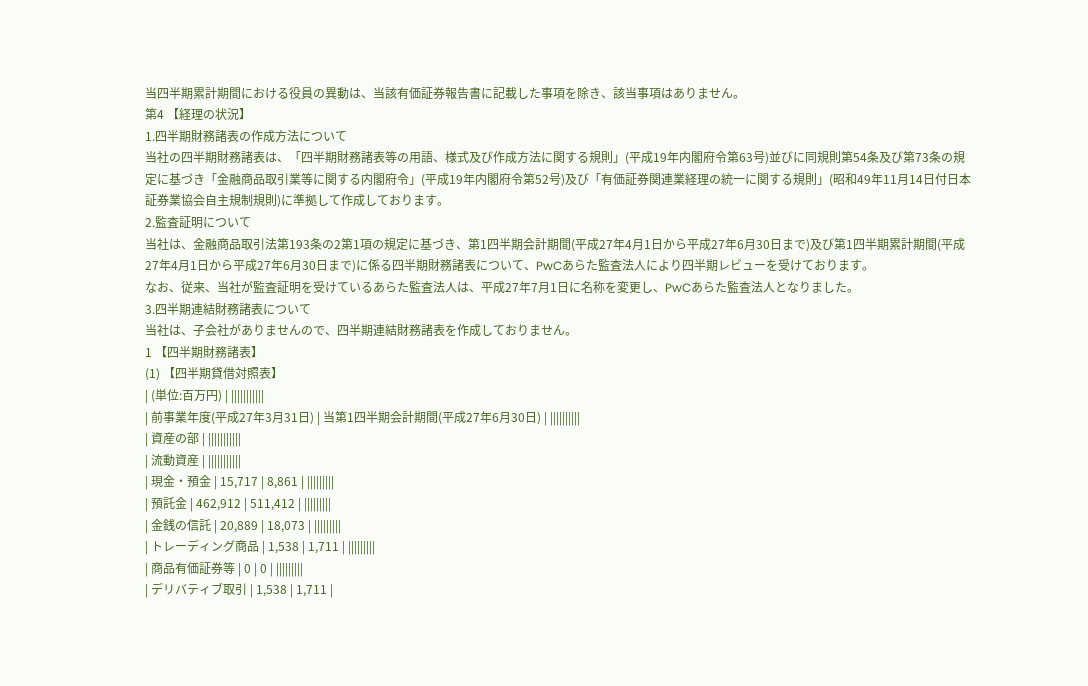当四半期累計期間における役員の異動は、当該有価証券報告書に記載した事項を除き、該当事項はありません。
第4 【経理の状況】
1.四半期財務諸表の作成方法について
当社の四半期財務諸表は、「四半期財務諸表等の用語、様式及び作成方法に関する規則」(平成19年内閣府令第63号)並びに同規則第54条及び第73条の規定に基づき「金融商品取引業等に関する内閣府令」(平成19年内閣府令第52号)及び「有価証券関連業経理の統一に関する規則」(昭和49年11月14日付日本証券業協会自主規制規則)に準拠して作成しております。
2.監査証明について
当社は、金融商品取引法第193条の2第1項の規定に基づき、第1四半期会計期間(平成27年4月1日から平成27年6月30日まで)及び第1四半期累計期間(平成27年4月1日から平成27年6月30日まで)に係る四半期財務諸表について、PwCあらた監査法人により四半期レビューを受けております。
なお、従来、当社が監査証明を受けているあらた監査法人は、平成27年7月1日に名称を変更し、PwCあらた監査法人となりました。
3.四半期連結財務諸表について
当社は、子会社がありませんので、四半期連結財務諸表を作成しておりません。
1 【四半期財務諸表】
(1) 【四半期貸借対照表】
| (単位:百万円) | |||||||||||
| 前事業年度(平成27年3月31日) | 当第1四半期会計期間(平成27年6月30日) | ||||||||||
| 資産の部 | |||||||||||
| 流動資産 | |||||||||||
| 現金・預金 | 15,717 | 8,861 | |||||||||
| 預託金 | 462,912 | 511,412 | |||||||||
| 金銭の信託 | 20,889 | 18,073 | |||||||||
| トレーディング商品 | 1,538 | 1,711 | |||||||||
| 商品有価証券等 | 0 | 0 | |||||||||
| デリバティブ取引 | 1,538 | 1,711 |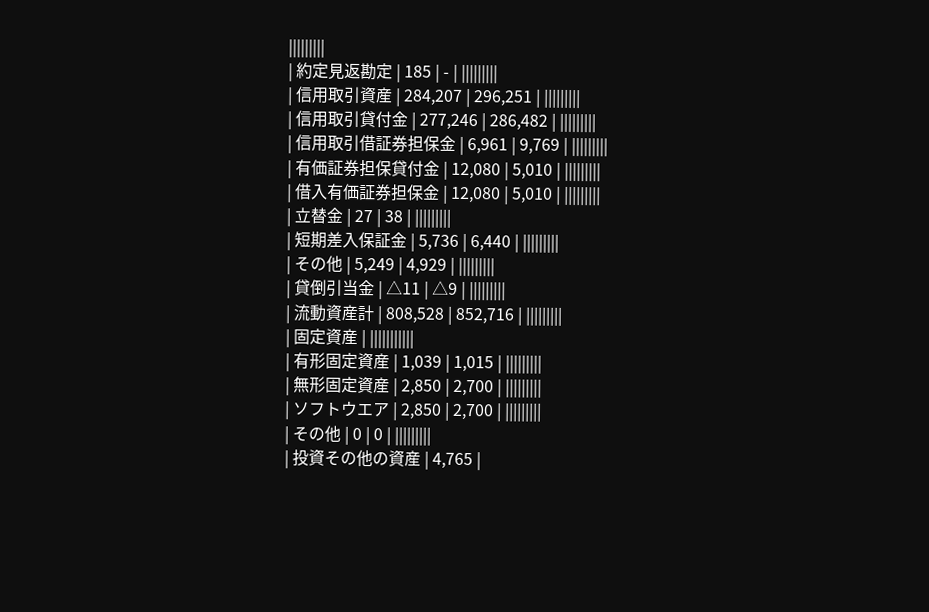|||||||||
| 約定見返勘定 | 185 | - | |||||||||
| 信用取引資産 | 284,207 | 296,251 | |||||||||
| 信用取引貸付金 | 277,246 | 286,482 | |||||||||
| 信用取引借証券担保金 | 6,961 | 9,769 | |||||||||
| 有価証券担保貸付金 | 12,080 | 5,010 | |||||||||
| 借入有価証券担保金 | 12,080 | 5,010 | |||||||||
| 立替金 | 27 | 38 | |||||||||
| 短期差入保証金 | 5,736 | 6,440 | |||||||||
| その他 | 5,249 | 4,929 | |||||||||
| 貸倒引当金 | △11 | △9 | |||||||||
| 流動資産計 | 808,528 | 852,716 | |||||||||
| 固定資産 | |||||||||||
| 有形固定資産 | 1,039 | 1,015 | |||||||||
| 無形固定資産 | 2,850 | 2,700 | |||||||||
| ソフトウエア | 2,850 | 2,700 | |||||||||
| その他 | 0 | 0 | |||||||||
| 投資その他の資産 | 4,765 |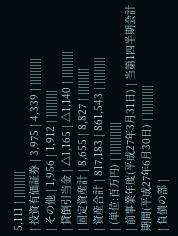5,111 | |||||||||
| 投資有価証券 | 3,975 | 4,339 | |||||||||
| その他 | 1,956 | 1,912 | |||||||||
| 貸倒引当金 | △1,165 | △1,140 | |||||||||
| 固定資産計 | 8,655 | 8,827 | |||||||||
| 資産合計 | 817,183 | 861,543 | |||||||||
| (単位:百万円) | |||||||||||
| 前事業年度(平成27年3月31日) | 当第1四半期会計期間(平成27年6月30日) | ||||||||||
| 負債の部 |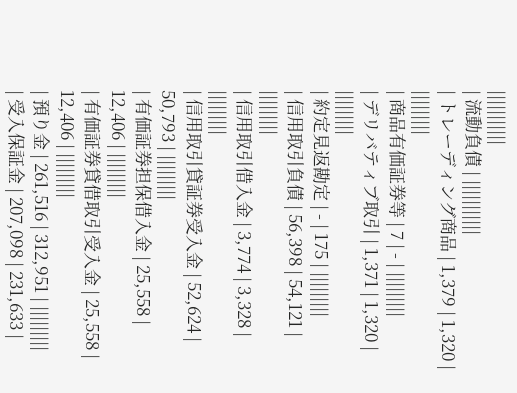|||||||||||
| 流動負債 | |||||||||||
| トレーディング商品 | 1,379 | 1,320 | |||||||||
| 商品有価証券等 | 7 | - | |||||||||
| デリバティブ取引 | 1,371 | 1,320 | |||||||||
| 約定見返勘定 | - | 175 | |||||||||
| 信用取引負債 | 56,398 | 54,121 | |||||||||
| 信用取引借入金 | 3,774 | 3,328 | |||||||||
| 信用取引貸証券受入金 | 52,624 | 50,793 | |||||||||
| 有価証券担保借入金 | 25,558 | 12,406 | |||||||||
| 有価証券貸借取引受入金 | 25,558 | 12,406 | |||||||||
| 預り金 | 261,516 | 312,951 | |||||||||
| 受入保証金 | 207,098 | 231,633 |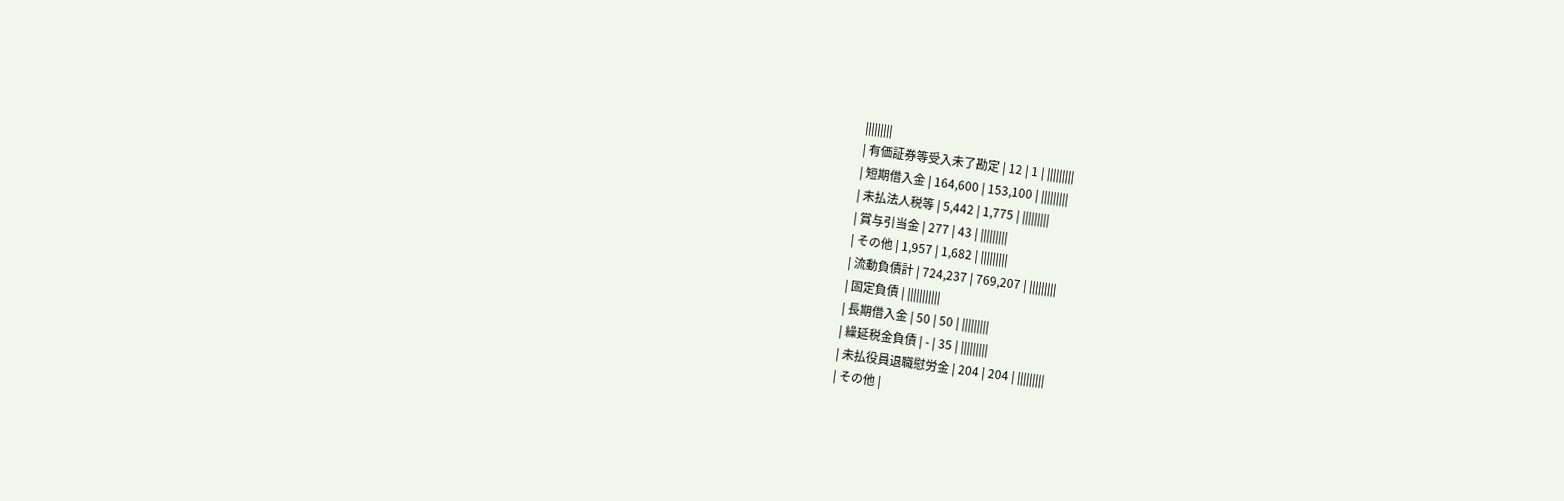|||||||||
| 有価証券等受入未了勘定 | 12 | 1 | |||||||||
| 短期借入金 | 164,600 | 153,100 | |||||||||
| 未払法人税等 | 5,442 | 1,775 | |||||||||
| 賞与引当金 | 277 | 43 | |||||||||
| その他 | 1,957 | 1,682 | |||||||||
| 流動負債計 | 724,237 | 769,207 | |||||||||
| 固定負債 | |||||||||||
| 長期借入金 | 50 | 50 | |||||||||
| 繰延税金負債 | - | 35 | |||||||||
| 未払役員退職慰労金 | 204 | 204 | |||||||||
| その他 |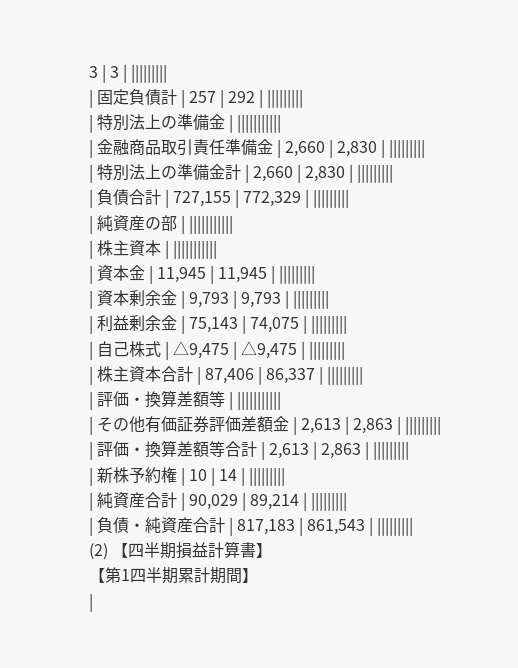3 | 3 | |||||||||
| 固定負債計 | 257 | 292 | |||||||||
| 特別法上の準備金 | |||||||||||
| 金融商品取引責任準備金 | 2,660 | 2,830 | |||||||||
| 特別法上の準備金計 | 2,660 | 2,830 | |||||||||
| 負債合計 | 727,155 | 772,329 | |||||||||
| 純資産の部 | |||||||||||
| 株主資本 | |||||||||||
| 資本金 | 11,945 | 11,945 | |||||||||
| 資本剰余金 | 9,793 | 9,793 | |||||||||
| 利益剰余金 | 75,143 | 74,075 | |||||||||
| 自己株式 | △9,475 | △9,475 | |||||||||
| 株主資本合計 | 87,406 | 86,337 | |||||||||
| 評価・換算差額等 | |||||||||||
| その他有価証券評価差額金 | 2,613 | 2,863 | |||||||||
| 評価・換算差額等合計 | 2,613 | 2,863 | |||||||||
| 新株予約権 | 10 | 14 | |||||||||
| 純資産合計 | 90,029 | 89,214 | |||||||||
| 負債・純資産合計 | 817,183 | 861,543 | |||||||||
(2) 【四半期損益計算書】
【第1四半期累計期間】
|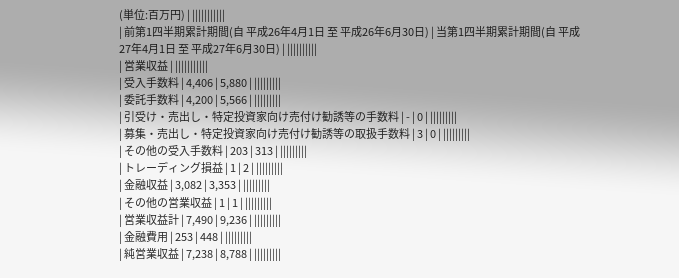(単位:百万円) | |||||||||||
| 前第1四半期累計期間(自 平成26年4月1日 至 平成26年6月30日) | 当第1四半期累計期間(自 平成27年4月1日 至 平成27年6月30日) | ||||||||||
| 営業収益 | |||||||||||
| 受入手数料 | 4,406 | 5,880 | |||||||||
| 委託手数料 | 4,200 | 5,566 | |||||||||
| 引受け・売出し・特定投資家向け売付け勧誘等の手数料 | - | 0 | |||||||||
| 募集・売出し・特定投資家向け売付け勧誘等の取扱手数料 | 3 | 0 | |||||||||
| その他の受入手数料 | 203 | 313 | |||||||||
| トレーディング損益 | 1 | 2 | |||||||||
| 金融収益 | 3,082 | 3,353 | |||||||||
| その他の営業収益 | 1 | 1 | |||||||||
| 営業収益計 | 7,490 | 9,236 | |||||||||
| 金融費用 | 253 | 448 | |||||||||
| 純営業収益 | 7,238 | 8,788 | |||||||||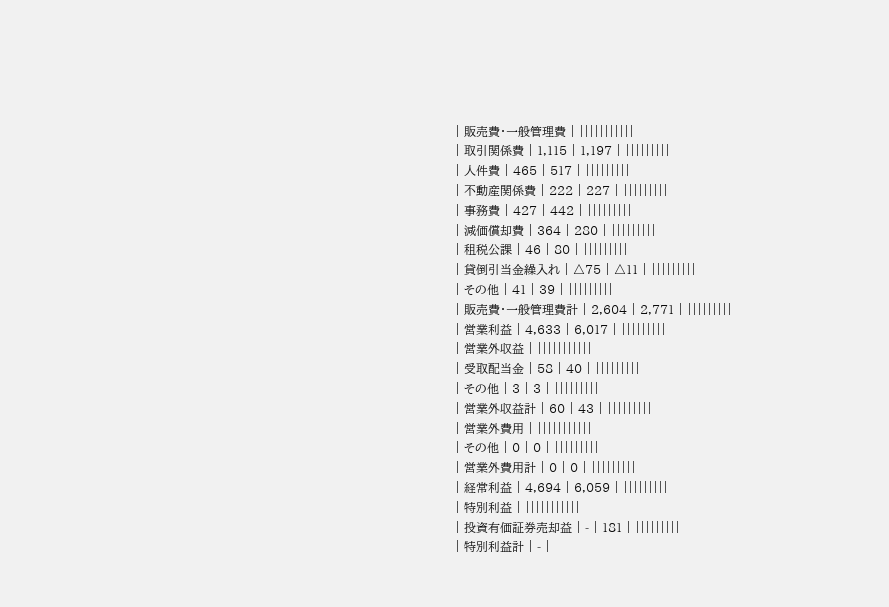| 販売費・一般管理費 | |||||||||||
| 取引関係費 | 1,115 | 1,197 | |||||||||
| 人件費 | 465 | 517 | |||||||||
| 不動産関係費 | 222 | 227 | |||||||||
| 事務費 | 427 | 442 | |||||||||
| 減価償却費 | 364 | 280 | |||||||||
| 租税公課 | 46 | 80 | |||||||||
| 貸倒引当金繰入れ | △75 | △11 | |||||||||
| その他 | 41 | 39 | |||||||||
| 販売費・一般管理費計 | 2,604 | 2,771 | |||||||||
| 営業利益 | 4,633 | 6,017 | |||||||||
| 営業外収益 | |||||||||||
| 受取配当金 | 58 | 40 | |||||||||
| その他 | 3 | 3 | |||||||||
| 営業外収益計 | 60 | 43 | |||||||||
| 営業外費用 | |||||||||||
| その他 | 0 | 0 | |||||||||
| 営業外費用計 | 0 | 0 | |||||||||
| 経常利益 | 4,694 | 6,059 | |||||||||
| 特別利益 | |||||||||||
| 投資有価証券売却益 | - | 181 | |||||||||
| 特別利益計 | - |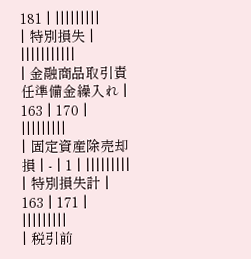181 | |||||||||
| 特別損失 | |||||||||||
| 金融商品取引責任準備金繰入れ | 163 | 170 | |||||||||
| 固定資産除売却損 | - | 1 | |||||||||
| 特別損失計 | 163 | 171 | |||||||||
| 税引前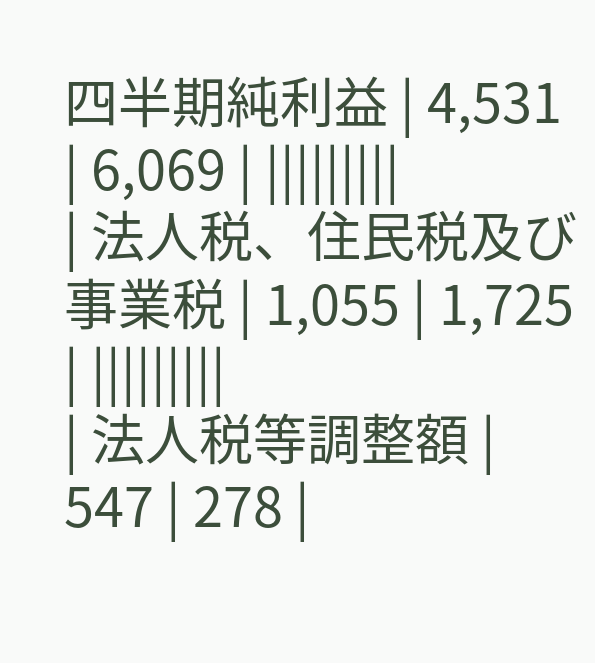四半期純利益 | 4,531 | 6,069 | |||||||||
| 法人税、住民税及び事業税 | 1,055 | 1,725 | |||||||||
| 法人税等調整額 | 547 | 278 |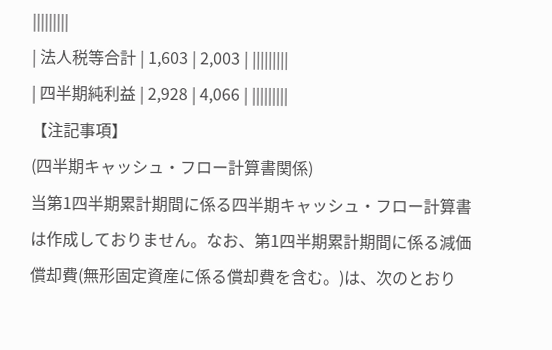|||||||||
| 法人税等合計 | 1,603 | 2,003 | |||||||||
| 四半期純利益 | 2,928 | 4,066 | |||||||||
【注記事項】
(四半期キャッシュ・フロー計算書関係)
当第1四半期累計期間に係る四半期キャッシュ・フロー計算書は作成しておりません。なお、第1四半期累計期間に係る減価償却費(無形固定資産に係る償却費を含む。)は、次のとおり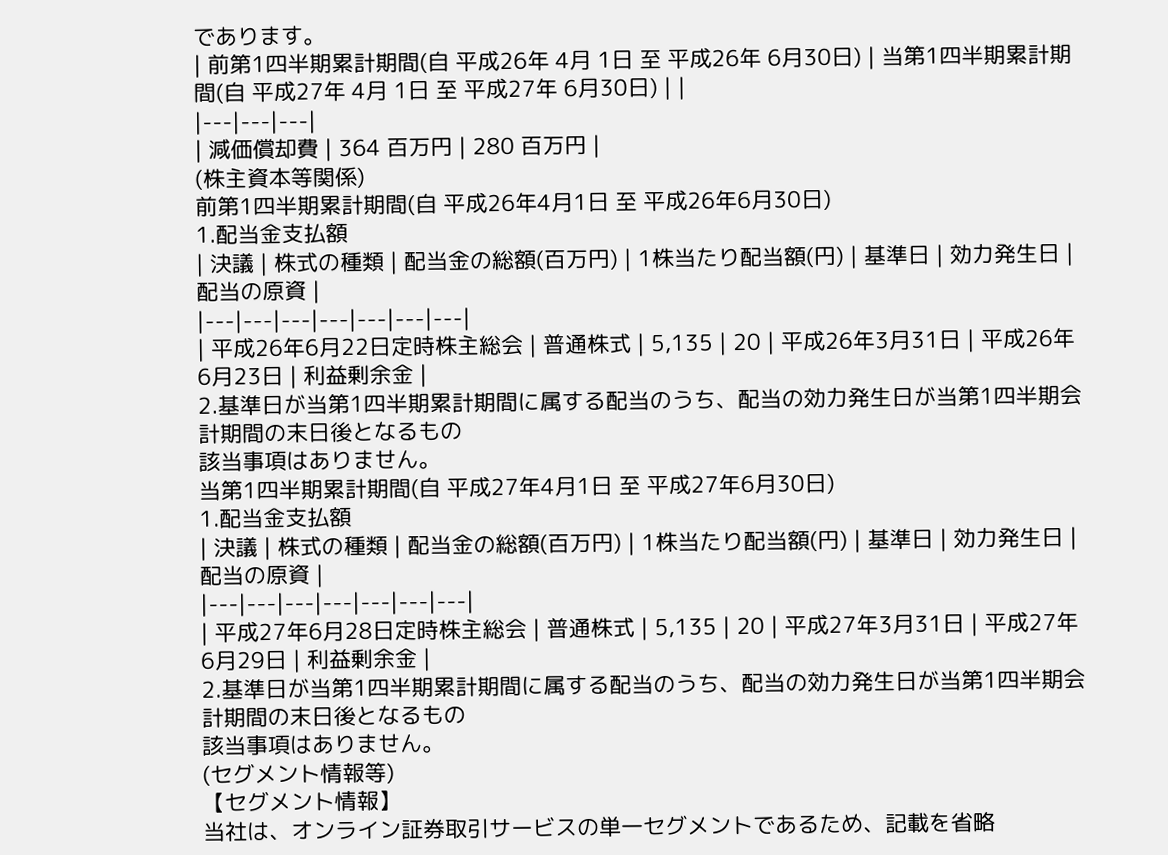であります。
| 前第1四半期累計期間(自 平成26年 4月 1日 至 平成26年 6月30日) | 当第1四半期累計期間(自 平成27年 4月 1日 至 平成27年 6月30日) | |
|---|---|---|
| 減価償却費 | 364 百万円 | 280 百万円 |
(株主資本等関係)
前第1四半期累計期間(自 平成26年4月1日 至 平成26年6月30日)
1.配当金支払額
| 決議 | 株式の種類 | 配当金の総額(百万円) | 1株当たり配当額(円) | 基準日 | 効力発生日 | 配当の原資 |
|---|---|---|---|---|---|---|
| 平成26年6月22日定時株主総会 | 普通株式 | 5,135 | 20 | 平成26年3月31日 | 平成26年6月23日 | 利益剰余金 |
2.基準日が当第1四半期累計期間に属する配当のうち、配当の効力発生日が当第1四半期会計期間の末日後となるもの
該当事項はありません。
当第1四半期累計期間(自 平成27年4月1日 至 平成27年6月30日)
1.配当金支払額
| 決議 | 株式の種類 | 配当金の総額(百万円) | 1株当たり配当額(円) | 基準日 | 効力発生日 | 配当の原資 |
|---|---|---|---|---|---|---|
| 平成27年6月28日定時株主総会 | 普通株式 | 5,135 | 20 | 平成27年3月31日 | 平成27年6月29日 | 利益剰余金 |
2.基準日が当第1四半期累計期間に属する配当のうち、配当の効力発生日が当第1四半期会計期間の末日後となるもの
該当事項はありません。
(セグメント情報等)
【セグメント情報】
当社は、オンライン証券取引サービスの単一セグメントであるため、記載を省略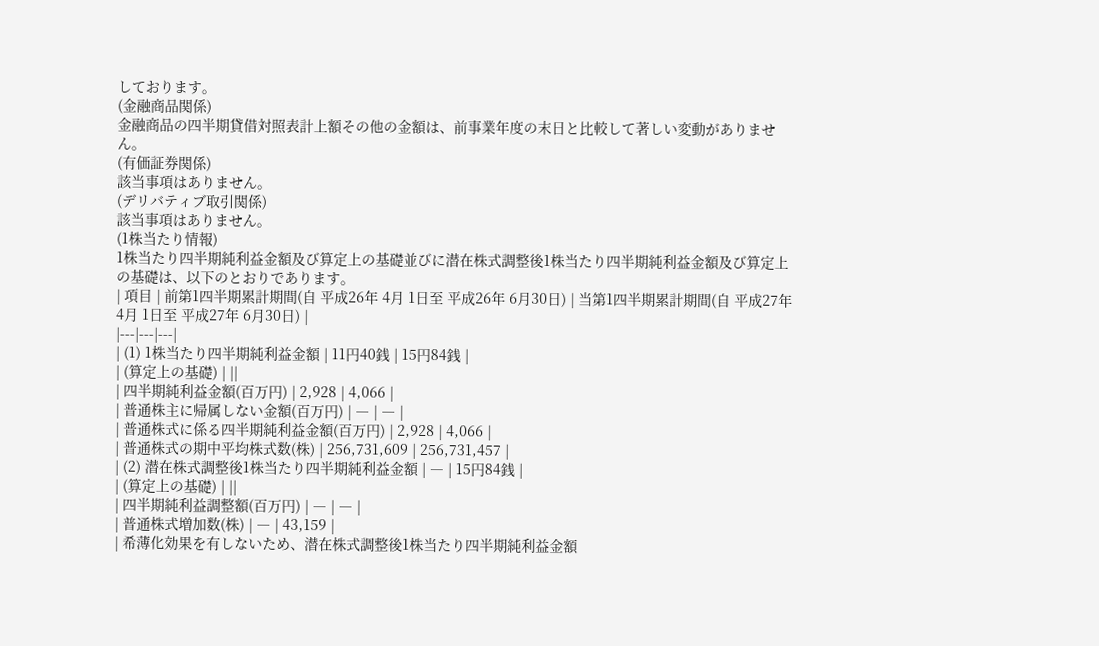しております。
(金融商品関係)
金融商品の四半期貸借対照表計上額その他の金額は、前事業年度の末日と比較して著しい変動がありません。
(有価証券関係)
該当事項はありません。
(デリバティブ取引関係)
該当事項はありません。
(1株当たり情報)
1株当たり四半期純利益金額及び算定上の基礎並びに潜在株式調整後1株当たり四半期純利益金額及び算定上の基礎は、以下のとおりであります。
| 項目 | 前第1四半期累計期間(自 平成26年 4月 1日至 平成26年 6月30日) | 当第1四半期累計期間(自 平成27年 4月 1日至 平成27年 6月30日) |
|---|---|---|
| (1) 1株当たり四半期純利益金額 | 11円40銭 | 15円84銭 |
| (算定上の基礎) | ||
| 四半期純利益金額(百万円) | 2,928 | 4,066 |
| 普通株主に帰属しない金額(百万円) | ― | ― |
| 普通株式に係る四半期純利益金額(百万円) | 2,928 | 4,066 |
| 普通株式の期中平均株式数(株) | 256,731,609 | 256,731,457 |
| (2) 潜在株式調整後1株当たり四半期純利益金額 | ― | 15円84銭 |
| (算定上の基礎) | ||
| 四半期純利益調整額(百万円) | ― | ― |
| 普通株式増加数(株) | ― | 43,159 |
| 希薄化効果を有しないため、潜在株式調整後1株当たり四半期純利益金額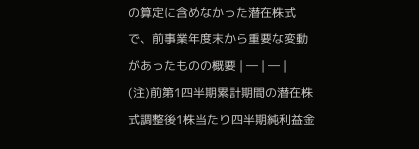の算定に含めなかった潜在株式で、前事業年度末から重要な変動があったものの概要 | ― | ― |
(注)前第1四半期累計期間の潜在株式調整後1株当たり四半期純利益金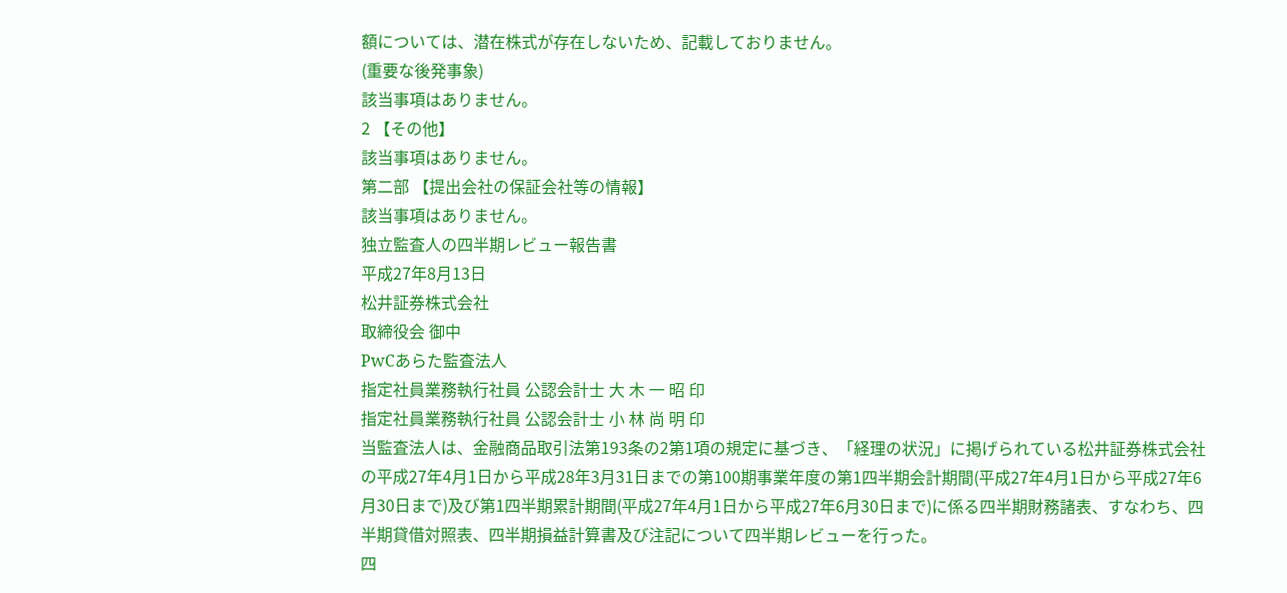額については、潜在株式が存在しないため、記載しておりません。
(重要な後発事象)
該当事項はありません。
2 【その他】
該当事項はありません。
第二部 【提出会社の保証会社等の情報】
該当事項はありません。
独立監査人の四半期レビュー報告書
平成27年8月13日
松井証券株式会社
取締役会 御中
PwCあらた監査法人
指定社員業務執行社員 公認会計士 大 木 一 昭 印
指定社員業務執行社員 公認会計士 小 林 尚 明 印
当監査法人は、金融商品取引法第193条の2第1項の規定に基づき、「経理の状況」に掲げられている松井証券株式会社の平成27年4月1日から平成28年3月31日までの第100期事業年度の第1四半期会計期間(平成27年4月1日から平成27年6月30日まで)及び第1四半期累計期間(平成27年4月1日から平成27年6月30日まで)に係る四半期財務諸表、すなわち、四半期貸借対照表、四半期損益計算書及び注記について四半期レビューを行った。
四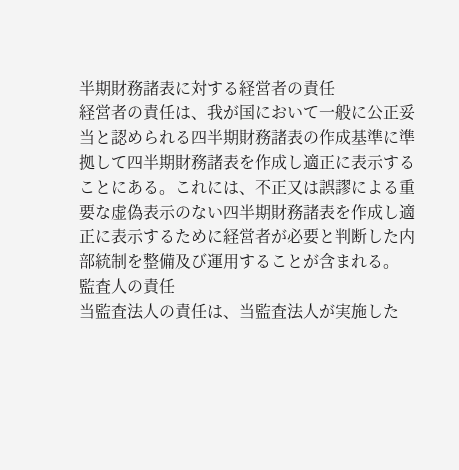半期財務諸表に対する経営者の責任
経営者の責任は、我が国において一般に公正妥当と認められる四半期財務諸表の作成基準に準拠して四半期財務諸表を作成し適正に表示することにある。これには、不正又は誤謬による重要な虚偽表示のない四半期財務諸表を作成し適正に表示するために経営者が必要と判断した内部統制を整備及び運用することが含まれる。
監査人の責任
当監査法人の責任は、当監査法人が実施した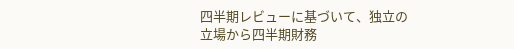四半期レビューに基づいて、独立の立場から四半期財務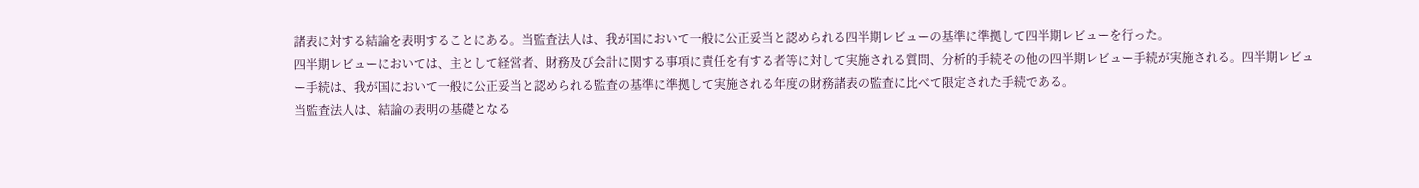諸表に対する結論を表明することにある。当監査法人は、我が国において一般に公正妥当と認められる四半期レビューの基準に準拠して四半期レビューを行った。
四半期レビューにおいては、主として経営者、財務及び会計に関する事項に責任を有する者等に対して実施される質問、分析的手続その他の四半期レビュー手続が実施される。四半期レビュー手続は、我が国において一般に公正妥当と認められる監査の基準に準拠して実施される年度の財務諸表の監査に比べて限定された手続である。
当監査法人は、結論の表明の基礎となる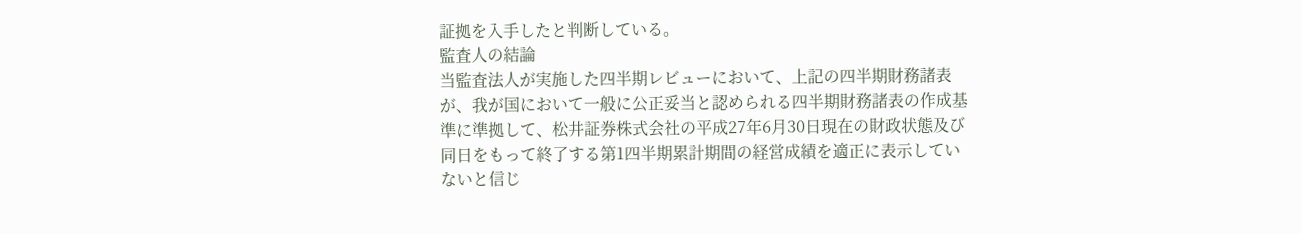証拠を入手したと判断している。
監査人の結論
当監査法人が実施した四半期レビューにおいて、上記の四半期財務諸表が、我が国において一般に公正妥当と認められる四半期財務諸表の作成基準に準拠して、松井証券株式会社の平成27年6月30日現在の財政状態及び同日をもって終了する第1四半期累計期間の経営成績を適正に表示していないと信じ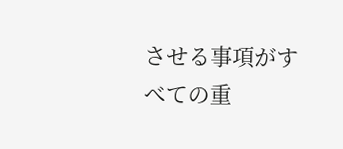させる事項がすべての重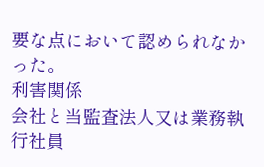要な点において認められなかった。
利害関係
会社と当監査法人又は業務執行社員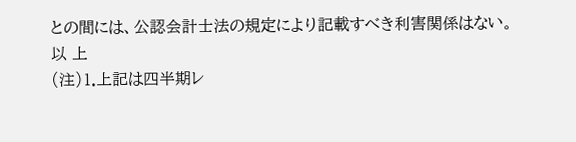との間には、公認会計士法の規定により記載すべき利害関係はない。
以 上
(注)1.上記は四半期レ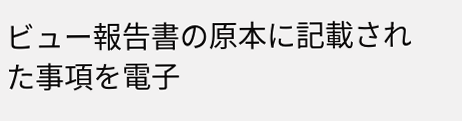ビュー報告書の原本に記載された事項を電子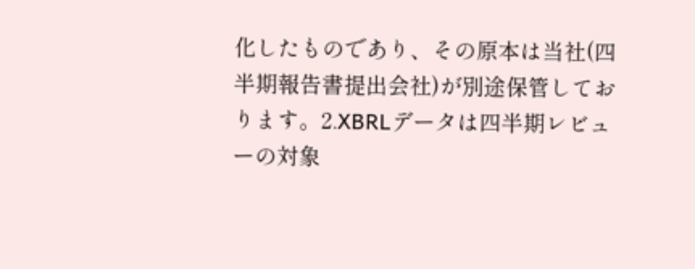化したものであり、その原本は当社(四半期報告書提出会社)が別途保管しております。2.XBRLデータは四半期レビューの対象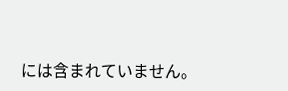には含まれていません。